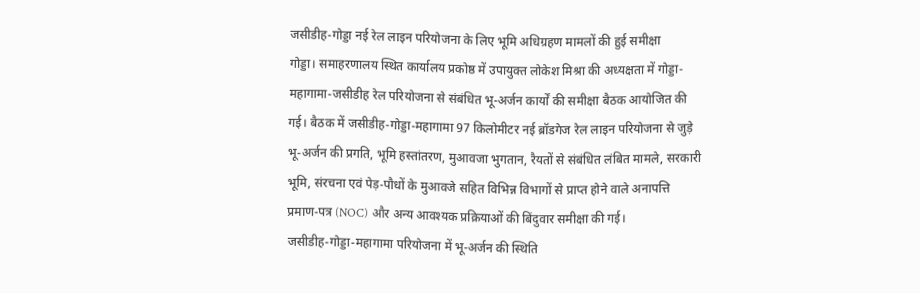जसीडीह-गोड्डा नई रेल लाइन परियोजना के लिए भूमि अधिग्रहण मामलों की हुई समीक्षा
गोड्डा। समाहरणालय स्थित कार्यालय प्रकोष्ठ में उपायुक्त लोकेश मिश्रा की अध्यक्षता में गोड्डा-महागामा-जसीडीह रेल परियोजना से संबंधित भू-अर्जन कार्यों की समीक्षा बैठक आयोजित की गई। बैठक में जसीडीह-गोड्डा-महागामा 97 किलोमीटर नई ब्रॉडगेज रेल लाइन परियोजना से जुड़े भू-अर्जन की प्रगति, भूमि हस्तांतरण, मुआवजा भुगतान, रैयतों से संबंधित लंबित मामले, सरकारी भूमि, संरचना एवं पेड़-पौधों के मुआवजे सहित विभिन्न विभागों से प्राप्त होने वाले अनापत्ति प्रमाण-पत्र (NOC) और अन्य आवश्यक प्रक्रियाओं की बिंदुवार समीक्षा की गई।
जसीडीह-गोड्डा-महागामा परियोजना में भू-अर्जन की स्थिति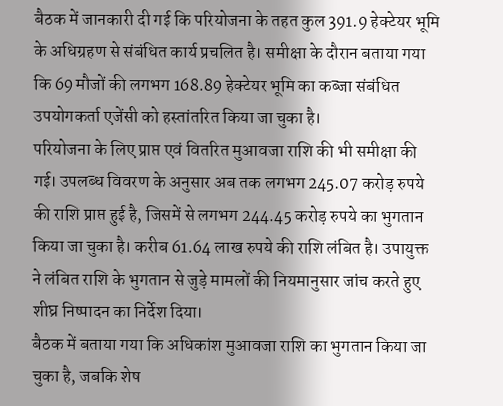बैठक में जानकारी दी गई कि परियोजना के तहत कुल 391.9 हेक्टेयर भूमि के अधिग्रहण से संबंधित कार्य प्रचलित है। समीक्षा के दौरान बताया गया कि 69 मौजों की लगभग 168.89 हेक्टेयर भूमि का कब्जा संबंधित उपयोगकर्ता एजेंसी को हस्तांतरित किया जा चुका है।
परियोजना के लिए प्राप्त एवं वितरित मुआवजा राशि की भी समीक्षा की गई। उपलब्ध विवरण के अनुसार अब तक लगभग 245.07 करोड़ रुपये की राशि प्राप्त हुई है, जिसमें से लगभग 244.45 करोड़ रुपये का भुगतान किया जा चुका है। करीब 61.64 लाख रुपये की राशि लंबित है। उपायुक्त ने लंबित राशि के भुगतान से जुड़े मामलों की नियमानुसार जांच करते हुए शीघ्र निष्पादन का निर्देश दिया।
बैठक में बताया गया कि अधिकांश मुआवजा राशि का भुगतान किया जा चुका है, जबकि शेष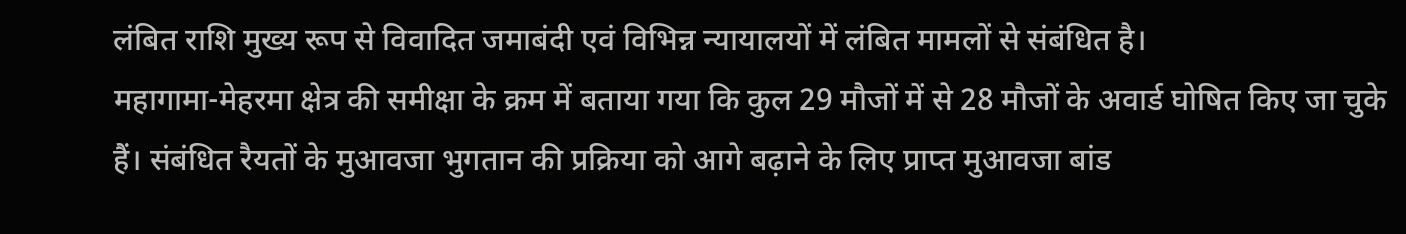लंबित राशि मुख्य रूप से विवादित जमाबंदी एवं विभिन्न न्यायालयों में लंबित मामलों से संबंधित है।
महागामा-मेहरमा क्षेत्र की समीक्षा के क्रम में बताया गया कि कुल 29 मौजों में से 28 मौजों के अवार्ड घोषित किए जा चुके हैं। संबंधित रैयतों के मुआवजा भुगतान की प्रक्रिया को आगे बढ़ाने के लिए प्राप्त मुआवजा बांड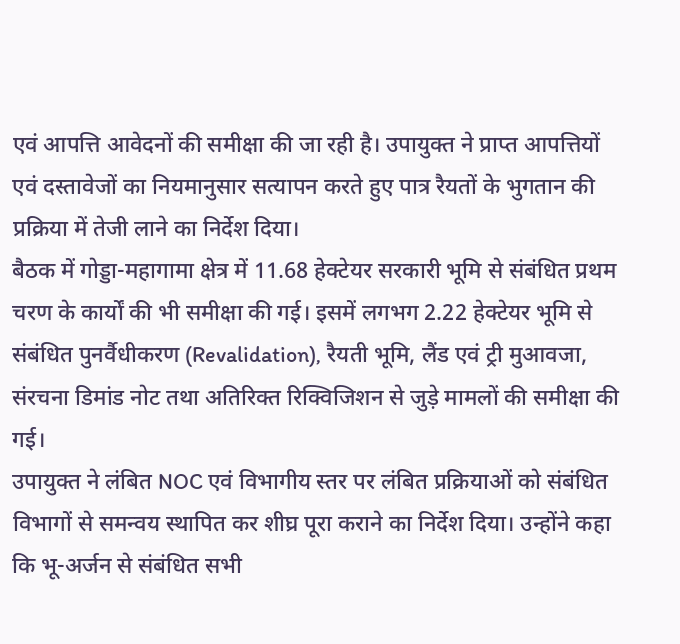एवं आपत्ति आवेदनों की समीक्षा की जा रही है। उपायुक्त ने प्राप्त आपत्तियों एवं दस्तावेजों का नियमानुसार सत्यापन करते हुए पात्र रैयतों के भुगतान की प्रक्रिया में तेजी लाने का निर्देश दिया।
बैठक में गोड्डा-महागामा क्षेत्र में 11.68 हेक्टेयर सरकारी भूमि से संबंधित प्रथम चरण के कार्यों की भी समीक्षा की गई। इसमें लगभग 2.22 हेक्टेयर भूमि से संबंधित पुनर्वैधीकरण (Revalidation), रैयती भूमि, लैंड एवं ट्री मुआवजा, संरचना डिमांड नोट तथा अतिरिक्त रिक्विजिशन से जुड़े मामलों की समीक्षा की गई।
उपायुक्त ने लंबित NOC एवं विभागीय स्तर पर लंबित प्रक्रियाओं को संबंधित विभागों से समन्वय स्थापित कर शीघ्र पूरा कराने का निर्देश दिया। उन्होंने कहा कि भू-अर्जन से संबंधित सभी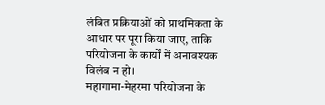लंबित प्रक्रियाओं को प्राथमिकता के आधार पर पूरा किया जाए, ताकि परियोजना के कार्यों में अनावश्यक विलंब न हो।
महागामा-मेहरमा परियोजना के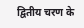द्वितीय चरण के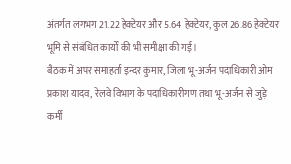अंतर्गत लगभग 21.22 हेक्टेयर और 5.64 हेक्टेयर, कुल 26.86 हेक्टेयर भूमि से संबंधित कार्यों की भी समीक्षा की गई।
बैठक में अपर समाहर्ता इन्दर कुमार, जिला भू-अर्जन पदाधिकारी ओम प्रकाश यादव, रेलवे विभाग के पदाधिकारीगण तथा भू-अर्जन से जुड़े कर्मी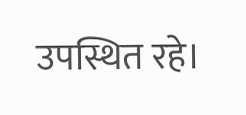उपस्थित रहे।